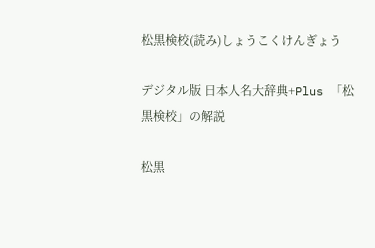松黒検校(読み)しょうこくけんぎょう

デジタル版 日本人名大辞典+Plus 「松黒検校」の解説

松黒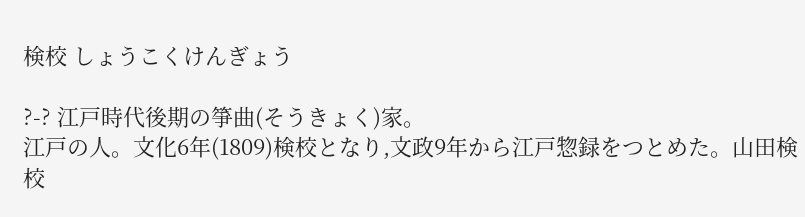検校 しょうこくけんぎょう

?-? 江戸時代後期の箏曲(そうきょく)家。
江戸の人。文化6年(1809)検校となり,文政9年から江戸惣録をつとめた。山田検校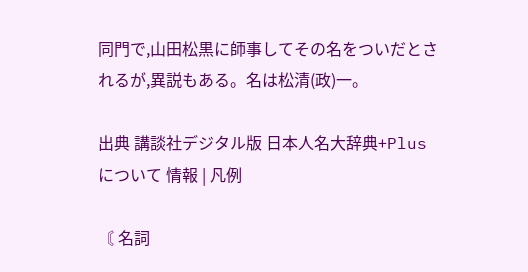同門で,山田松黒に師事してその名をついだとされるが,異説もある。名は松清(政)一。

出典 講談社デジタル版 日本人名大辞典+Plusについて 情報 | 凡例

〘 名詞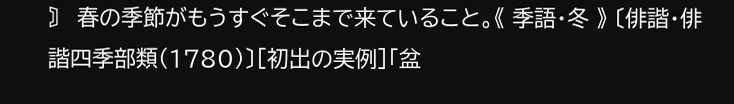〙 春の季節がもうすぐそこまで来ていること。《 季語・冬 》 〔俳諧・俳諧四季部類(1780)〕[初出の実例]「盆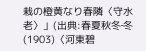栽の橙黄なり春隣〈守水老〉」(出典:春夏秋冬‐冬(1903)〈河東碧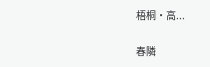梧桐・高...

春隣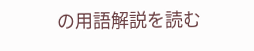の用語解説を読む